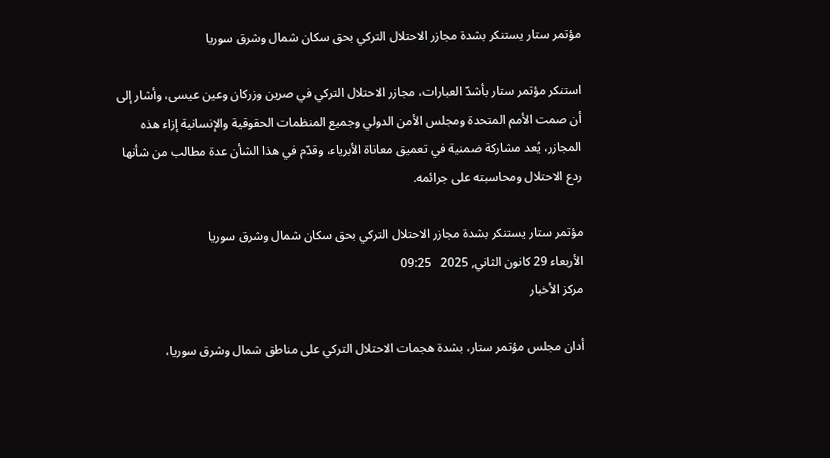مؤتمر ستار يستنكر بشدة مجازر الاحتلال التركي بحق سكان شمال وشرق سوريا

استنكر مؤتمر ستار بأشدّ العبارات، مجازر الاحتلال التركي في صرين وزركان وعين عيسى، وأشار إلى أن صمت الأمم المتحدة ومجلس الأمن الدولي وجميع المنظمات الحقوقية والإنسانية إزاء هذه المجازر، يُعد مشاركة ضمنية في تعميق معاناة الأبرياء، وقدّم في هذا الشأن عدة مطالب من شأنها ردع الاحتلال ومحاسبته على جرائمه.

مؤتمر ستار يستنكر بشدة مجازر الاحتلال التركي بحق سكان شمال وشرق سوريا
الأربعاء 29 كانون الثاني, 2025   09:25
مركز الأخبار

أدان مجلس مؤتمر ستار، بشدة هجمات الاحتلال التركي على مناطق شمال وشرق سوريا،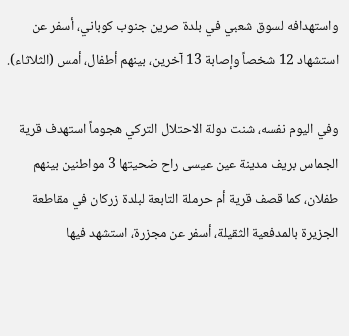واستهدافه لسوق شعبي في بلدة صرين جنوب كوباني، أسفر عن استشهاد 12 شخصاً وإصابة 13 آخرين، بينهم أطفال، أمس (الثلاثاء).

وفي اليوم نفسه، شنت دولة الاحتلال التركي هجوماً استهدف قرية الجماس بريف مدينة عين عيسى راح ضحيتها 3 مواطنين بينهم طفلان، كما قصف قرية أم حرملة التابعة لبلدة زركان في مقاطعة الجزيرة بالمدفعية الثقيلة، أسفر عن مجزرة، استشهد فيها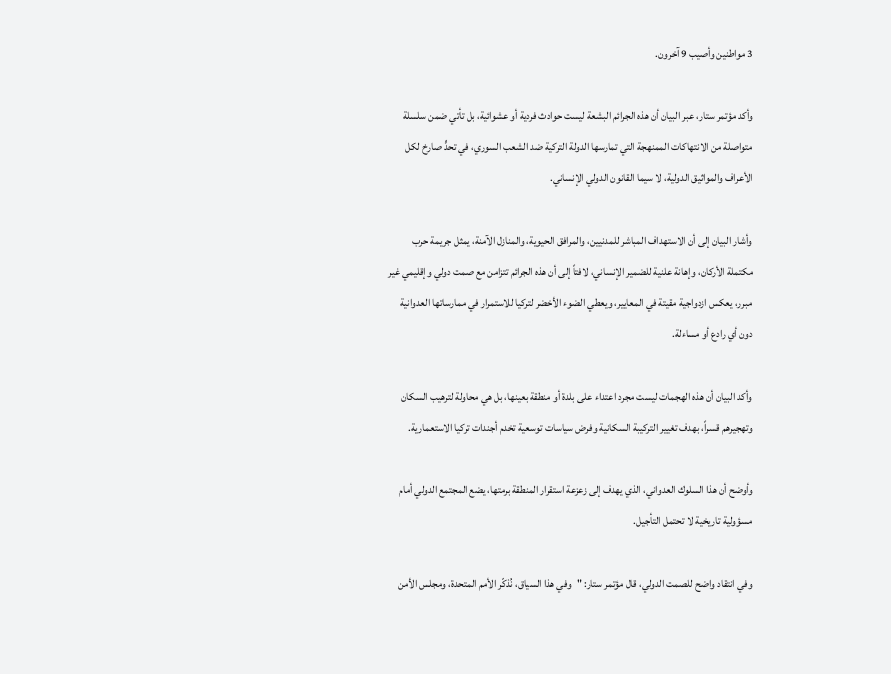3 مواطنين وأصيب 9 آخرون.

وأكد مؤتمر ستار، عبر البيان أن هذه الجرائم البشعة ليست حوادث فردية أو عشوائية، بل تأتي ضمن سلسلة متواصلة من الانتهاكات الممنهجة التي تمارسها الدولة التركية ضد الشعب السوري، في تحدٍّ صارخ لكل الأعراف والمواثيق الدولية، لا سيما القانون الدولي الإنساني.

وأشار البيان إلى أن الاستهداف المباشر للمدنيين، والمرافق الحيوية، والمنازل الآمنة، يمثل جريمة حرب مكتملة الأركان، وإهانة علنية للضمير الإنساني، لافتاً إلى أن هذه الجرائم تتزامن مع صمت دولي وإقليمي غير مبرر، يعكس ازدواجية مقيتة في المعايير، ويعطي الضوء الأخضر لتركيا للاستمرار في ممارساتها العدوانية دون أي رادع أو مساءلة.

وأكد البيان أن هذه الهجمات ليست مجرد اعتداء على بلدة أو منطقة بعينها، بل هي محاولة لترهيب السكان وتهجيرهم قسراً، بهدف تغيير التركيبة السكانية وفرض سياسات توسعية تخدم أجندات تركيا الاستعمارية.

وأوضح أن هذا السلوك العدواني، الذي يهدف إلى زعزعة استقرار المنطقة برمتها، يضع المجتمع الدولي أمام مسؤولية تاريخية لا تحتمل التأجيل.

وفي انتقاد واضح للصمت الدولي، قال مؤتمر ستار: "وفي هذا السياق، نُذكّر الأمم المتحدة، ومجلس الأمن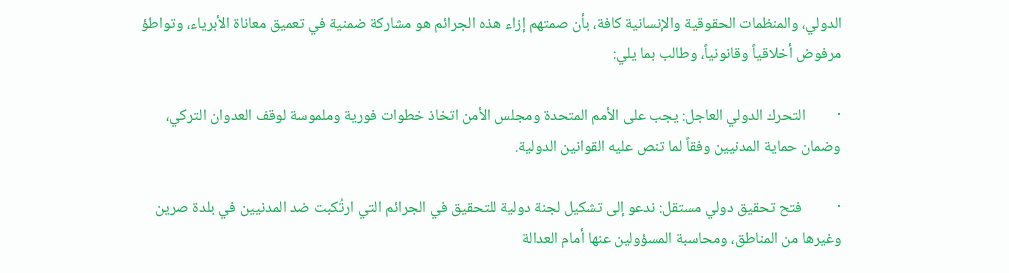الدولي، والمنظمات الحقوقية والإنسانية كافة، بأن صمتهم إزاء هذه الجرائم هو مشاركة ضمنية في تعميق معاناة الأبرياء، وتواطؤ مرفوض أخلاقياً وقانونياً، وطالب بما يلي:

·         التحرك الدولي العاجل: يجب على الأمم المتحدة ومجلس الأمن اتخاذ خطوات فورية وملموسة لوقف العدوان التركي، وضمان حماية المدنيين وفقاً لما تنص عليه القوانين الدولية.

·          فتح تحقيق دولي مستقل: ندعو إلى تشكيل لجنة دولية للتحقيق في الجرائم التي ارتُكبت ضد المدنيين في بلدة صرين وغيرها من المناطق، ومحاسبة المسؤولين عنها أمام العدالة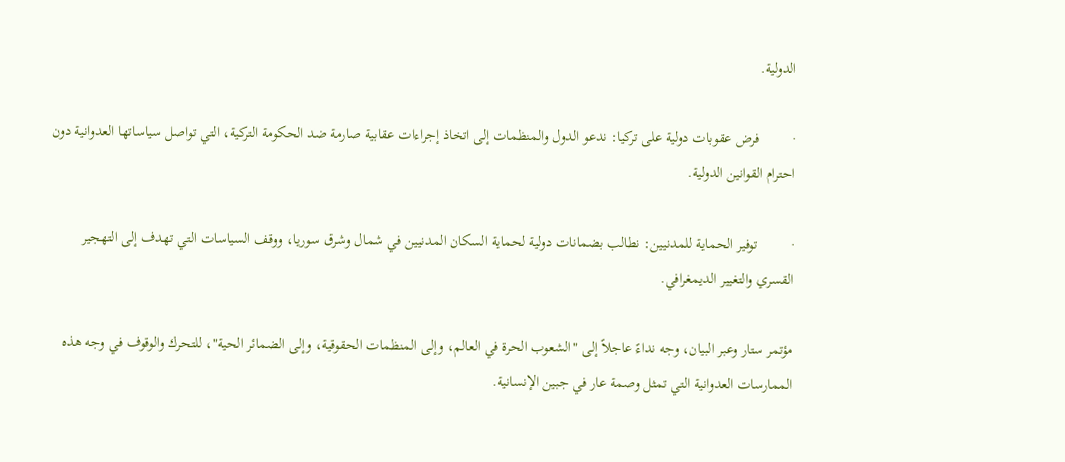الدولية.

·         فرض عقوبات دولية على تركيا: ندعو الدول والمنظمات إلى اتخاذ إجراءات عقابية صارمة ضد الحكومة التركية، التي تواصل سياساتها العدوانية دون احترام القوانين الدولية.

·         توفير الحماية للمدنيين: نطالب بضمانات دولية لحماية السكان المدنيين في شمال وشرق سوريا، ووقف السياسات التي تهدف إلى التهجير القسري والتغيير الديمغرافي.

مؤتمر ستار وعبر البيان، وجه نداءً عاجلاً إلى "الشعوب الحرة في العالم، وإلى المنظمات الحقوقية، وإلى الضمائر الحية"، للتحرك والوقوف في وجه هذه الممارسات العدوانية التي تمثل وصمة عار في جبين الإنسانية.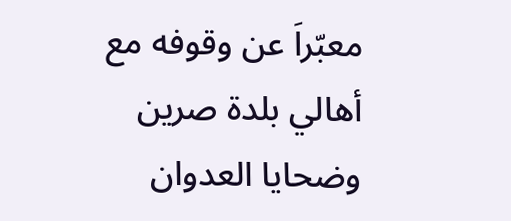معبّراَ عن وقوفه مع أهالي بلدة صرين وضحايا العدوان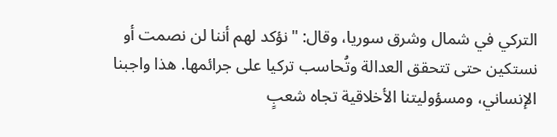التركي في شمال وشرق سوريا، وقال: "نؤكد لهم أننا لن نصمت أو نستكين حتى تتحقق العدالة وتُحاسب تركيا على جرائمها. هذا واجبنا الإنساني، ومسؤوليتنا الأخلاقية تجاه شعبٍ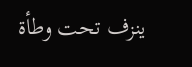ينزف تحت وطأة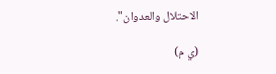الاحتلال والعدوان".

(ي م)